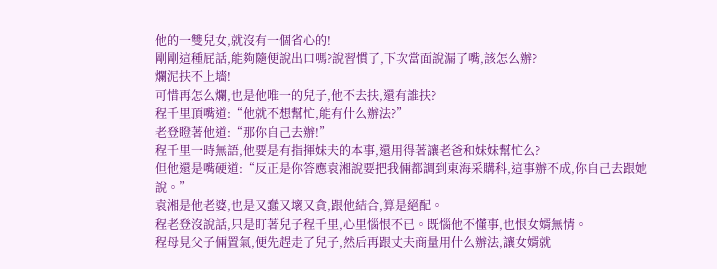他的一雙兒女,就沒有一個省心的!
剛剛這種屁話,能夠隨便說出口嗎?說習慣了,下次當面說漏了嘴,該怎么辦?
爛泥扶不上墻!
可惜再怎么爛,也是他唯一的兒子,他不去扶,還有誰扶?
程千里頂嘴道:“他就不想幫忙,能有什么辦法?”
老登瞪著他道:“那你自己去辦!”
程千里一時無語,他要是有指揮妹夫的本事,還用得著讓老爸和妹妹幫忙么?
但他還是嘴硬道:“反正是你答應袁湘說要把我倆都調到東海采購科,這事辦不成,你自己去跟她說。”
袁湘是他老婆,也是又蠢又壞又貪,跟他結合,算是絕配。
程老登沒說話,只是盯著兒子程千里,心里惱恨不已。既惱他不懂事,也恨女婿無情。
程母見父子倆置氣,便先趕走了兒子,然后再跟丈夫商量用什么辦法,讓女婿就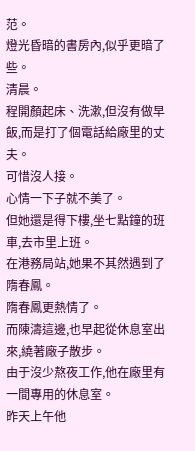范。
燈光昏暗的書房內,似乎更暗了些。
清晨。
程開顏起床、洗漱,但沒有做早飯,而是打了個電話給廠里的丈夫。
可惜沒人接。
心情一下子就不美了。
但她還是得下樓,坐七點鐘的班車,去市里上班。
在港務局站,她果不其然遇到了隋春鳳。
隋春鳳更熱情了。
而陳濤這邊,也早起從休息室出來,繞著廠子散步。
由于沒少熬夜工作,他在廠里有一間專用的休息室。
昨天上午他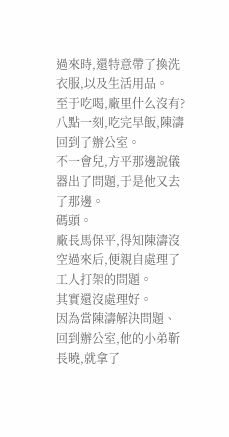過來時,還特意帶了換洗衣服,以及生活用品。
至于吃喝,廠里什么沒有?
八點一刻,吃完早飯,陳濤回到了辦公室。
不一會兒,方平那邊說儀器出了問題,于是他又去了那邊。
碼頭。
廠長馬保平,得知陳濤沒空過來后,便親自處理了工人打架的問題。
其實還沒處理好。
因為當陳濤解決問題、回到辦公室,他的小弟靳長曉,就拿了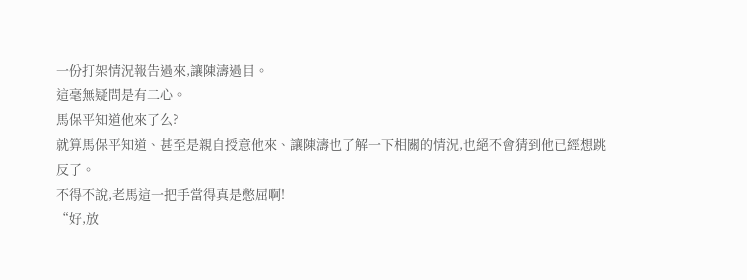一份打架情況報告過來,讓陳濤過目。
這毫無疑問是有二心。
馬保平知道他來了么?
就算馬保平知道、甚至是親自授意他來、讓陳濤也了解一下相關的情況,也絕不會猜到他已經想跳反了。
不得不說,老馬這一把手當得真是憋屈啊!
“好,放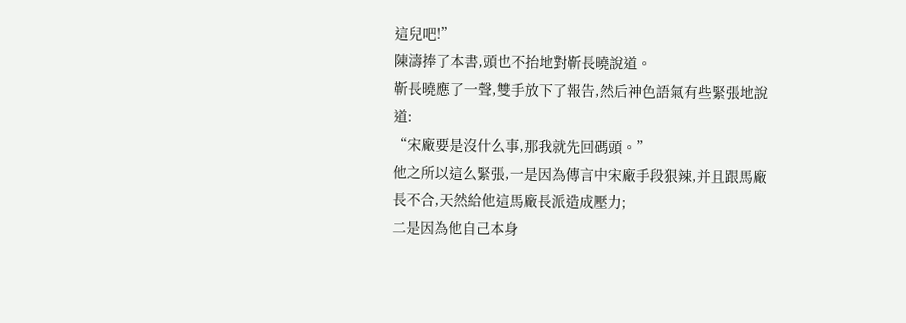這兒吧!”
陳濤捧了本書,頭也不抬地對靳長曉說道。
靳長曉應了一聲,雙手放下了報告,然后神色語氣有些緊張地說道:
“宋廠要是沒什么事,那我就先回碼頭。”
他之所以這么緊張,一是因為傳言中宋廠手段狠辣,并且跟馬廠長不合,天然給他這馬廠長派造成壓力;
二是因為他自己本身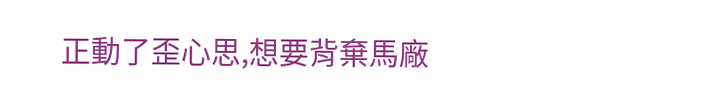正動了歪心思,想要背棄馬廠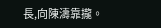長,向陳濤靠攏。